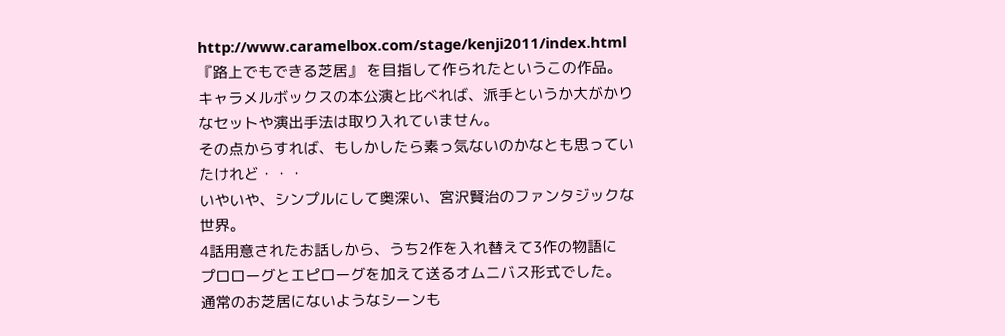http://www.caramelbox.com/stage/kenji2011/index.html
『路上でもできる芝居』 を目指して作られたというこの作品。
キャラメルボックスの本公演と比べれば、派手というか大がかり
なセットや演出手法は取り入れていません。
その点からすれば、もしかしたら素っ気ないのかなとも思ってい
たけれど・・・
いやいや、シンプルにして奥深い、宮沢賢治のファンタジックな
世界。
4話用意されたお話しから、うち2作を入れ替えて3作の物語に
プロローグとエピローグを加えて送るオムニバス形式でした。
通常のお芝居にないようなシーンも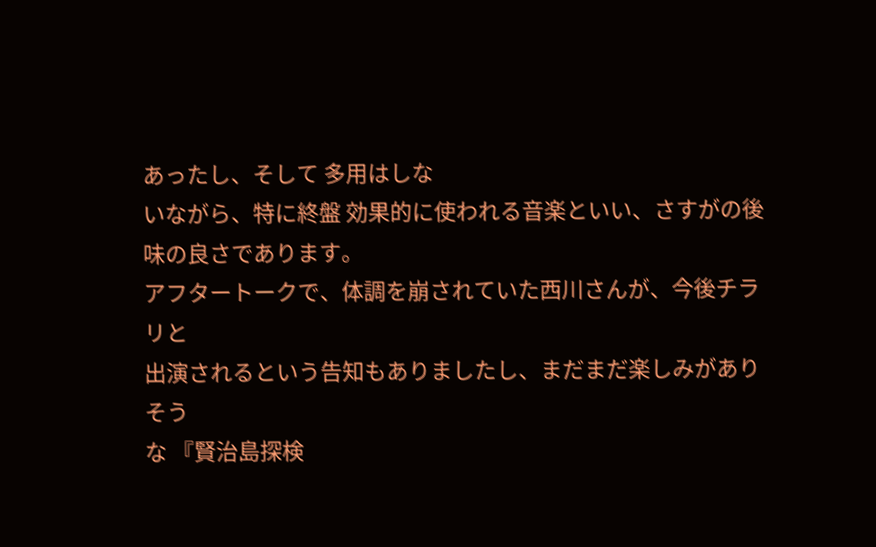あったし、そして 多用はしな
いながら、特に終盤 効果的に使われる音楽といい、さすがの後
味の良さであります。
アフタートークで、体調を崩されていた西川さんが、今後チラリと
出演されるという告知もありましたし、まだまだ楽しみがありそう
な 『賢治島探検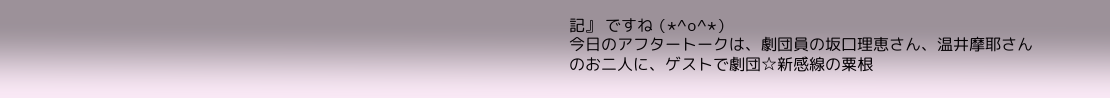記』 ですね (*^o^*)
今日のアフタートークは、劇団員の坂口理恵さん、温井摩耶さん
のお二人に、ゲストで劇団☆新感線の粟根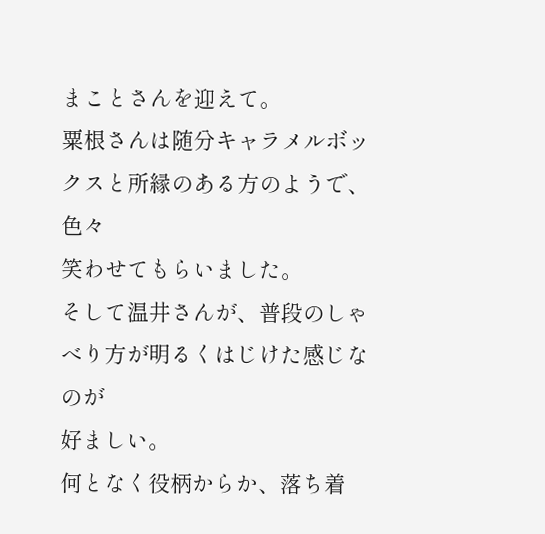まことさんを迎えて。
粟根さんは随分キャラメルボックスと所縁のある方のようで、色々
笑わせてもらいました。
そして温井さんが、普段のしゃべり方が明るくはじけた感じなのが
好ましい。
何となく役柄からか、落ち着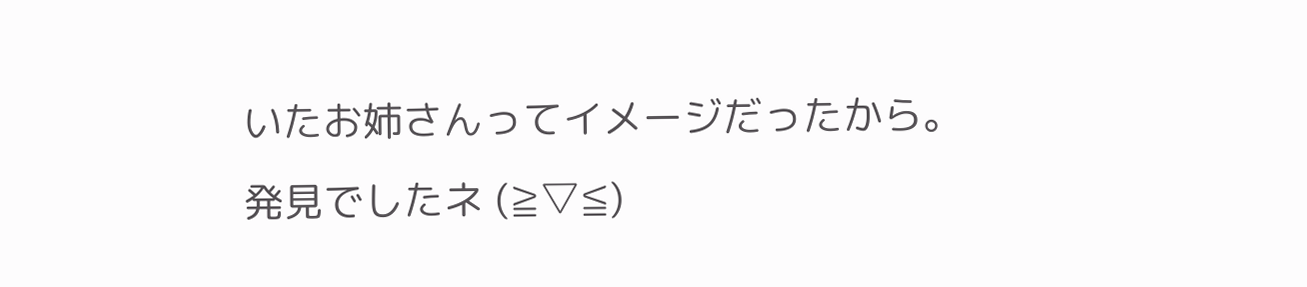いたお姉さんってイメージだったから。
発見でしたネ (≧▽≦)